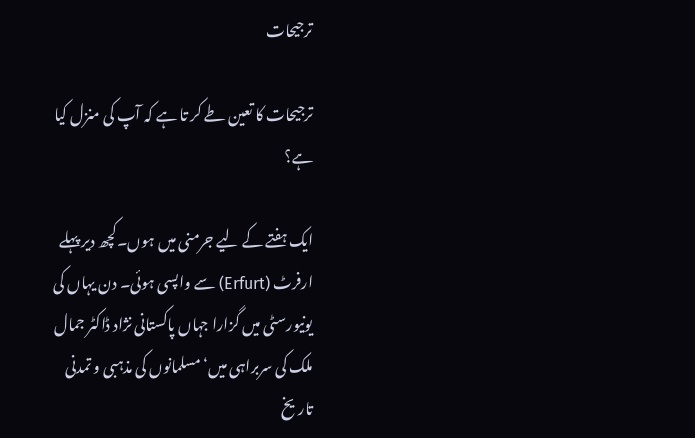ترجیحات

ترجیحات کا تعین طے کر تا ہے کہ آپ کی منزل کیا ہے؟

ایک ہفتے کے لیے جرمنی میں ہوں۔کچھ دیر پہلے ارفرٹ (Erfurt) سے واپسی ہوئی۔ دن یہاں کی یونیورسٹی میں گزارا جہاں پاکستانی نژاد ڈاکٹر جمال ملک کی سربراہی میں‘ مسلمانوں کی مذہبی و تمدنی تاریخ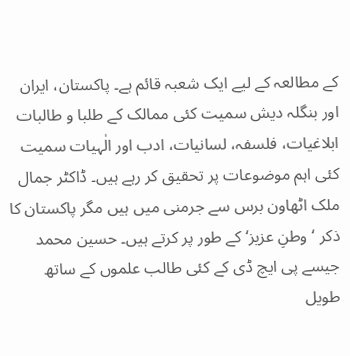کے مطالعہ کے لیے ایک شعبہ قائم ہے۔ پاکستان، ایران اور بنگلہ دیش سمیت کئی ممالک کے طلبا و طالبات ابلاغیات، فلسفہ، لسانیات، ادب اور الٰہیات سمیت کئی اہم موضوعات پر تحقیق کر رہے ہیں۔ ڈاکٹر جمال ملک اٹھاون برس سے جرمنی میں ہیں مگر پاکستان کا ذکر ‘وطنِ عزیز‘ کے طور پر کرتے ہیں۔ حسین محمد جیسے پی ایچ ڈی کے کئی طالب علموں کے ساتھ طویل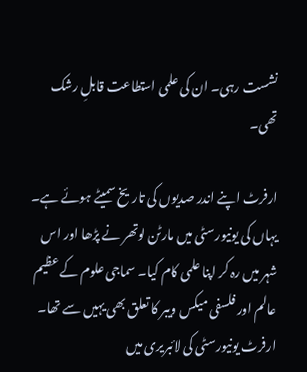نشست رہی۔ ان کی علمی استطاعت قابلِ رشک تھی۔

ارفرٹ اپنے اندر صدیوں کی تاریخ سمیٹے ہوئے ہے۔ یہاں کی یونیورسٹی میں مارٹن لوتھر نے پڑھا اور اس شہر میں رہ کر اپنا علمی کام کیا۔ سماجی علوم کے عظیم عالم اور فلسفی میکس ویبر کا تعلق بھی یہیں سے تھا۔ ارفرٹ یونیورسٹی کی لائبریری میں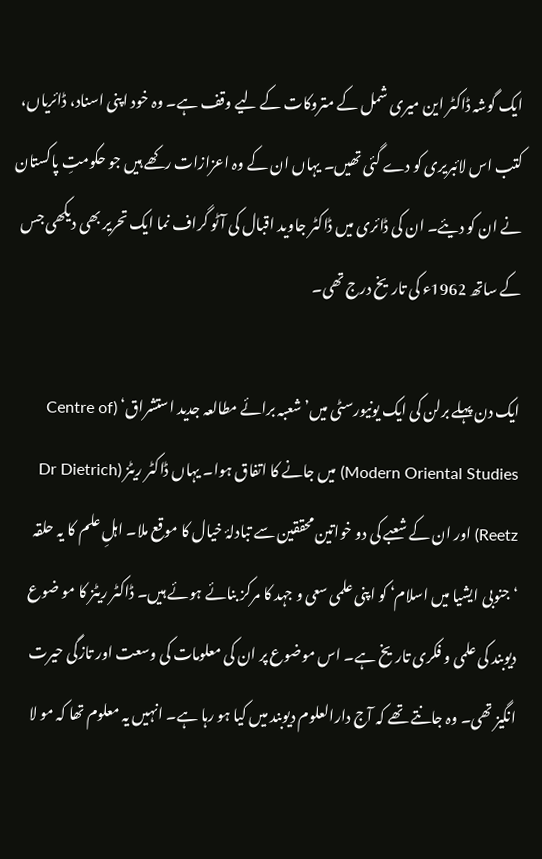ایک گوشہ ڈاکٹر این میری شمل کے متروکات کے لیے وقف ہے۔ وہ خود اپنی اسناد، ڈائریاں، کتب اس لائبریری کو دے گئی تھیں۔ یہاں ان کے وہ اعزازات رکھے ہیں جو حکومتِ پاکستان نے ان کو دیئے۔ ان کی ڈائری میں ڈاکٹر جاوید اقبال کی آٹو گراف نما ایک تحریر بھی دیکھی جس کے ساتھ 1962ء کی تاریخ درج تھی۔

ایک دن پہلے برلن کی ایک یونیورسٹی میں’شعبہ برائے مطالعہ جدید استشراق‘ (Centre of Modern Oriental Studies) میں جانے کا اتفاق ہوا۔ یہاں ڈاکٹر ریٹز (Dr Dietrich Reetz) اور ان کے شعبے کی دو خواتین محققین سے تبادلۂ خیال کا موقع ملا۔ اہلِ علم کا یہ حلقہ ‘جنوبی ایشیا میں اسلام‘ کو اپنی علمی سعی و جہد کا مرکز بنائے ہوئے ہیں۔ ڈاکٹر ریٹز کا مو ضوع دیوبند کی علمی و فکری تاریخ ہے۔ اس موضوع پر ان کی معلومات کی وسعت اور تازگی حیرت انگیز تھی۔ وہ جانتے تھے کہ آج دارالعلوم دیوبند میں کیا ہو رہا ہے۔ انہیں یہ معلوم تھا کہ مو لا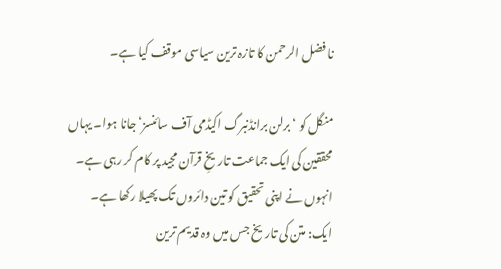نا فضل الرحمن کا تازہ ترین سیاسی موقف کیا ہے۔

منگل کو ‘برلن برانڈنبرگ اکیڈمی آف سائنسز‘ جانا ہوا۔ یہاں محققین کی ایک جماعت تاریخِ قرآن مجید پر کام کر رہی ہے۔ انہوں نے اپنی تحقیق کو تین دائروں تک پھیلا رکھا ہے۔ ایک: متن کی تاریخ جس میں وہ قدیم ترین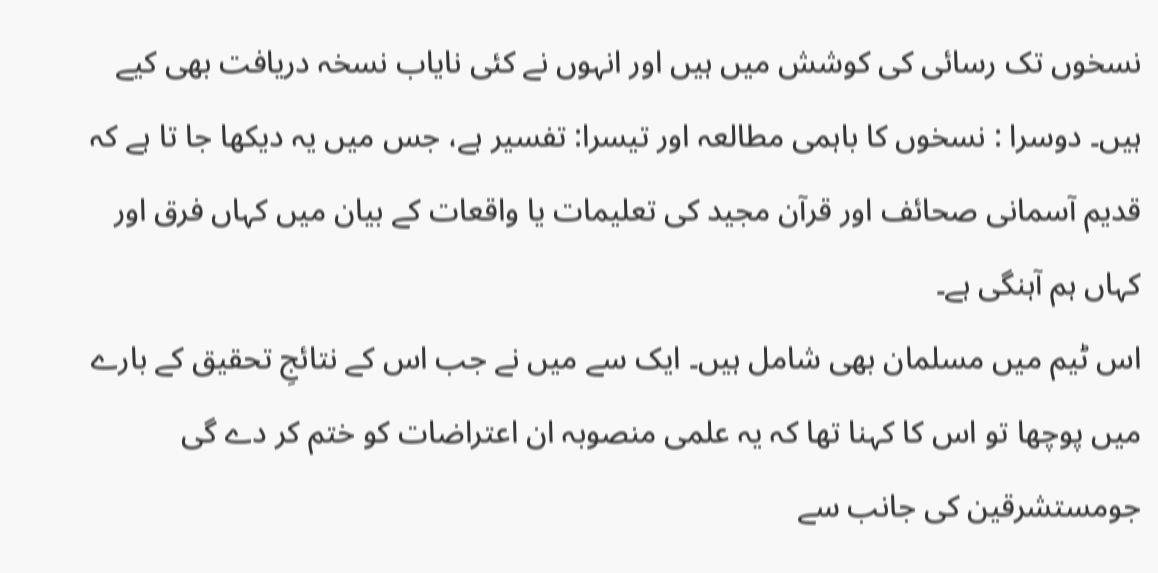نسخوں تک رسائی کی کوشش میں ہیں اور انہوں نے کئی نایاب نسخہ دریافت بھی کیے ہیں۔ دوسرا : نسخوں کا باہمی مطالعہ اور تیسرا: تفسیر ہے، جس میں یہ دیکھا جا تا ہے کہ قدیم آسمانی صحائف اور قرآن مجید کی تعلیمات یا واقعات کے بیان میں کہاں فرق اور کہاں ہم آہنگی ہے۔
اس ٹیم میں مسلمان بھی شامل ہیں۔ ایک سے میں نے جب اس کے نتائجِ تحقیق کے بارے میں پوچھا تو اس کا کہنا تھا کہ یہ علمی منصوبہ ان اعتراضات کو ختم کر دے گی جومستشرقین کی جانب سے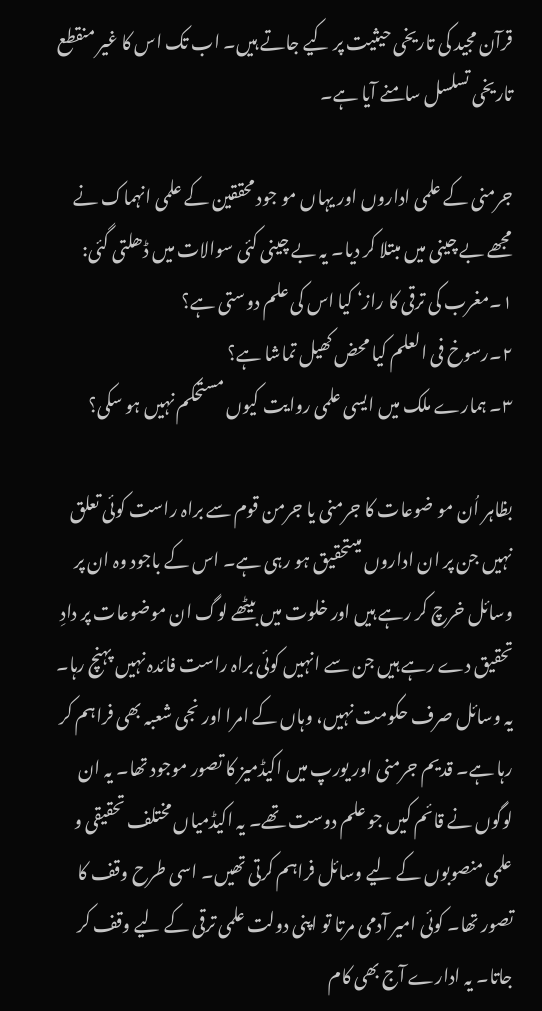قرآن مجید کی تاریخی حیثیت پر کیے جاتے ہیں۔ اب تک اس کا غیر منقطع تاریخی تسلسل سامنے آیا ہے۔

جرمنی کے علمی اداروں اور یہاں مو جود محققین کے علمی انہماک نے مجھے بے چینی میں مبتلا کر دیا۔ یہ بے چینی کئی سوالات میں ڈھلتی گئی:
۱۔مغرب کی ترقی کا راز‘ کیا اس کی علم دوستی ہے؟
۲۔رسوخ فی العلم کیا محض کھیل تماشا ہے؟
۳۔ ہمارے ملک میں ایسی علمی روایت کیوں مستحکم نہیں ہو سکی؟

بظاہر اُن مو ضوعات کا جرمنی یا جرمن قوم سے براہ راست کوئی تعلق نہیں جن پر ان اداروں میںتحقیق ہو رہی ہے۔ اس کے باجود وہ ان پر وسائل خرچ کر رہے ہیں اور خلوت میں بیٹھے لوگ ان موضوعات پر دادِ تحقیق دے رہے ہیں جن سے انہیں کوئی براہ راست فائدہ نہیں پہنچ رہا۔ یہ وسائل صرف حکومت نہیں، وہاں کے امرا اور نجی شعبہ بھی فراہم کر رہا ہے۔ قدیم جرمنی اور یورپ میں اکیڈمیز کا تصور موجود تھا۔ یہ ان لوگوں نے قائم کیں جو علم دوست تھے۔ یہ اکیڈمیاں مختلف تحقیقی و علمی منصوبوں کے لیے وسائل فراہم کرتی تھیں۔ اسی طرح وقف کا تصور تھا۔ کوئی امیر آدمی مرتا تو اپنی دولت علمی ترقی کے لیے وقف کر جاتا۔ یہ ادارے آج بھی کام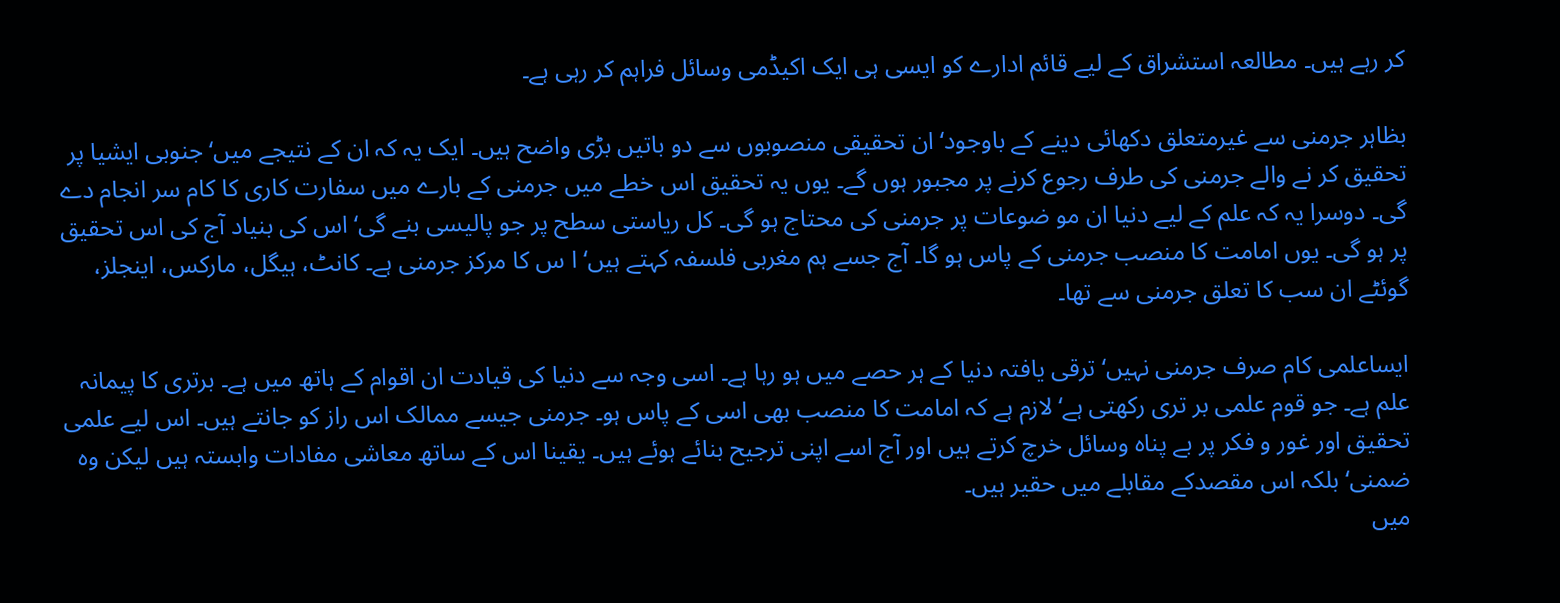کر رہے ہیں۔ مطالعہ استشراق کے لیے قائم ادارے کو ایسی ہی ایک اکیڈمی وسائل فراہم کر رہی ہے۔

بظاہر جرمنی سے غیرمتعلق دکھائی دینے کے باوجود‘ ان تحقیقی منصوبوں سے دو باتیں بڑی واضح ہیں۔ ایک یہ کہ ان کے نتیجے میں‘ جنوبی ایشیا پر تحقیق کر نے والے جرمنی کی طرف رجوع کرنے پر مجبور ہوں گے۔ یوں یہ تحقیق اس خطے میں جرمنی کے بارے میں سفارت کاری کا کام سر انجام دے گی۔ دوسرا یہ کہ علم کے لیے دنیا ان مو ضوعات پر جرمنی کی محتاج ہو گی۔ کل ریاستی سطح پر جو پالیسی بنے گی‘ اس کی بنیاد آج کی اس تحقیق پر ہو گی۔ یوں امامت کا منصب جرمنی کے پاس ہو گا۔ آج جسے ہم مغربی فلسفہ کہتے ہیں‘ ا س کا مرکز جرمنی ہے۔ کانٹ، ہیگل، مارکس، اینجلز، گوئٹے ان سب کا تعلق جرمنی سے تھا۔

ایساعلمی کام صرف جرمنی نہیں‘ ترقی یافتہ دنیا کے ہر حصے میں ہو رہا ہے۔ اسی وجہ سے دنیا کی قیادت ان اقوام کے ہاتھ میں ہے۔ برتری کا پیمانہ علم ہے۔ جو قوم علمی بر تری رکھتی ہے‘ لازم ہے کہ امامت کا منصب بھی اسی کے پاس ہو۔ جرمنی جیسے ممالک اس راز کو جانتے ہیں۔ اس لیے علمی تحقیق اور غور و فکر پر بے پناہ وسائل خرچ کرتے ہیں اور آج اسے اپنی ترجیح بنائے ہوئے ہیں۔ یقینا اس کے ساتھ معاشی مفادات وابستہ ہیں لیکن وہ ضمنی‘ بلکہ اس مقصدکے مقابلے میں حقیر ہیں۔
میں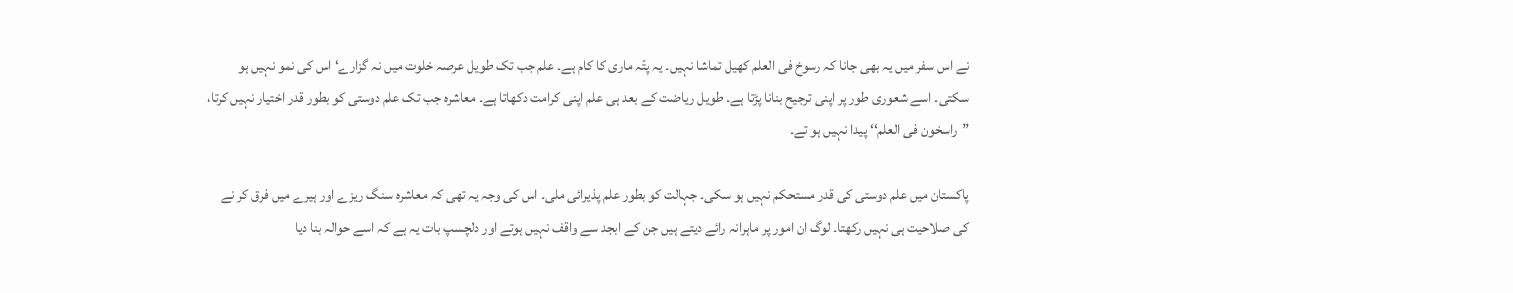نے اس سفر میں یہ بھی جانا کہ رسوخ فی العلم کھیل تماشا نہیں۔ یہ پتّہ ماری کا کام ہے۔ علم جب تک طویل عرصہ خلوت میں نہ گزارے‘ اس کی نمو نہیں ہو سکتی۔ اسے شعوری طور پر اپنی ترجیح بنانا پڑتا ہے۔ طویل ریاضت کے بعد ہی علم اپنی کرامت دکھاتا ہے۔ معاشرہ جب تک علم دوستی کو بطور قدر اختیار نہیں کرتا، ”راسخون فی العلم‘‘ پیدا نہیں ہو تے۔

پاکستان میں علم دوستی کی قدر مستحکم نہیں ہو سکی۔ جہالت کو بطور علم پذیرائی ملی۔ اس کی وجہ یہ تھی کہ معاشرہ سنگ ریزے اور ہیرے میں فرق کر نے کی صلاحیت ہی نہیں رکھتا۔ لوگ ان امور پر ماہرانہ رائے دیتے ہیں جن کے ابجد سے واقف نہیں ہوتے اور دلچسپ بات یہ ہے کہ اسے حوالہ بنا دیا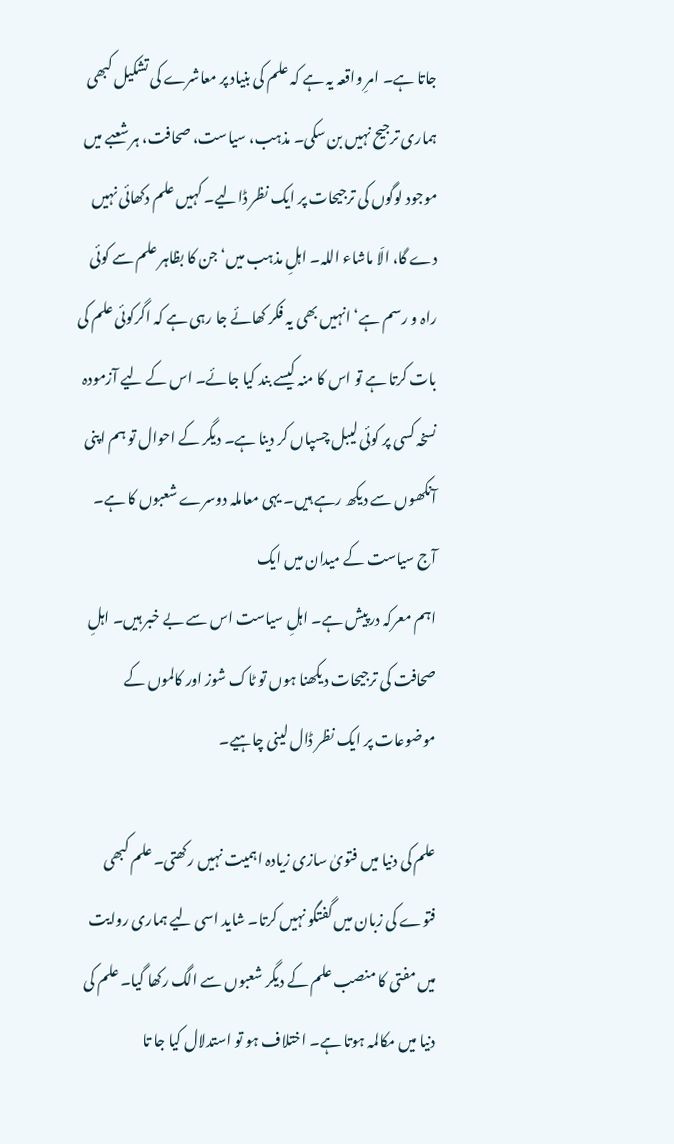جاتا ہے۔ امرِ واقعہ یہ ہے کہ علم کی بنیاد پر معاشرے کی تشکیل کبھی ہماری ترجیح نہیں بن سکی۔ مذہب، سیاست، صحافت، ہر شعبے میں موجود لوگوں کی ترجیحات پر ایک نظر ڈالیے۔ کہیں علم دکھائی نہیں دے گا، الّا ماشاء اللہ۔ اہلِ مذہب میں‘ جن کا بظاہر علم سے کوئی راہ و رسم ہے‘ انہیں بھی یہ فکر کھائے جا رہی ہے کہ اگرکوئی علم کی بات کرتا ہے تو اس کا منہ کیسے بند کیا جائے۔ اس کے لیے آزمودہ نسخہ کسی پر کوئی لیبل چسپاں کر دینا ہے۔ دیگر کے احوال تو ہم اپنی آنکھوں سے دیکھ رہے ہیں۔ یہی معاملہ دوسرے شعبوں کا ہے۔ آج سیاست کے میدان میں ایک
اہم معرکہ درپیش ہے۔ اہلِ سیاست اس سے بے خبر ہیں۔ اہلِ صحافت کی ترجیحات دیکھنا ہوں تو ٹاک شوز اور کالموں کے موضوعات پر ایک نظر ڈال لینی چاہیے۔

علم کی دنیا میں فتویٰ سازی زیادہ اہمیت نہیں رکھتی۔ علم کبھی فتوے کی زبان میں گفتگو نہیں کرتا۔ شاید اسی لیے ہماری روایت میں مفتی کا منصب علم کے دیگر شعبوں سے الگ رکھا گیا۔ علم کی دنیا میں مکالمہ ہوتا ہے۔ اختلاف ہو تو استدلال کیا جا تا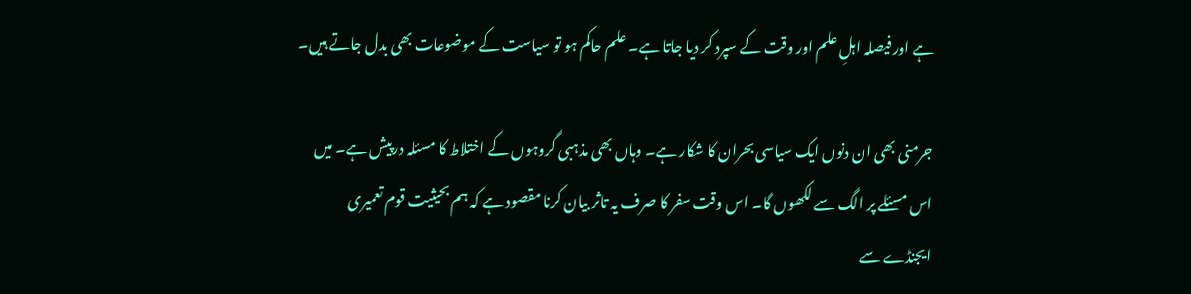ہے اور فیصلہ اہلِ علم اور وقت کے سپرد کر دیا جاتا ہے۔ علم حاکم ہو تو سیاست کے موضوعات بھی بدل جاتے ہیں۔

جرمنی بھی ان دنوں ایک سیاسی بحران کا شکار ہے۔ وہاں بھی مذہبی گروہوں کے اختلاط کا مسئلہ درپیش ہے۔ میں اس مسئلے پر الگ سے لکھوں گا۔ اس وقت سفر کا صرف یہ تاثر بیان کرنا مقصود ہے کہ ہم بحیثیت قوم تعمیری ایجنڈے سے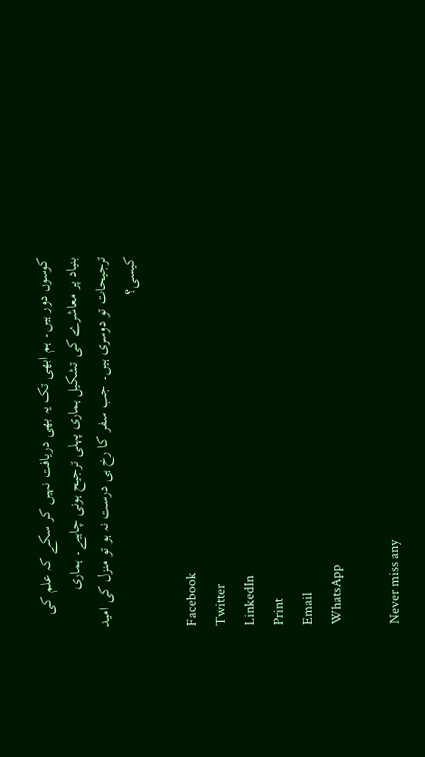کوسوں دور ہیں۔ ہم ابھی تک یہ بھی دریافت نہیں کر سکے کہ علم کی بنیاد پر معاشرے کی تشکیل ہماری پہلی ترجیح ہونی چاہیے۔ ہماری ترجیحات تو دوسری ہیں۔ جب سفر کا رخ ہی درست نہ ہو تو منزل کی امید کیسی؟

Facebook
Twitter
LinkedIn
Print
Email
WhatsApp

Never miss any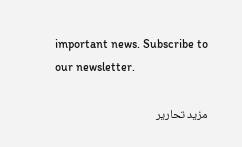important news. Subscribe to our newsletter.

مزید تحاریر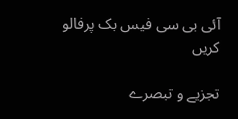آئی بی سی فیس بک پرفالو کریں

تجزیے و تبصرے